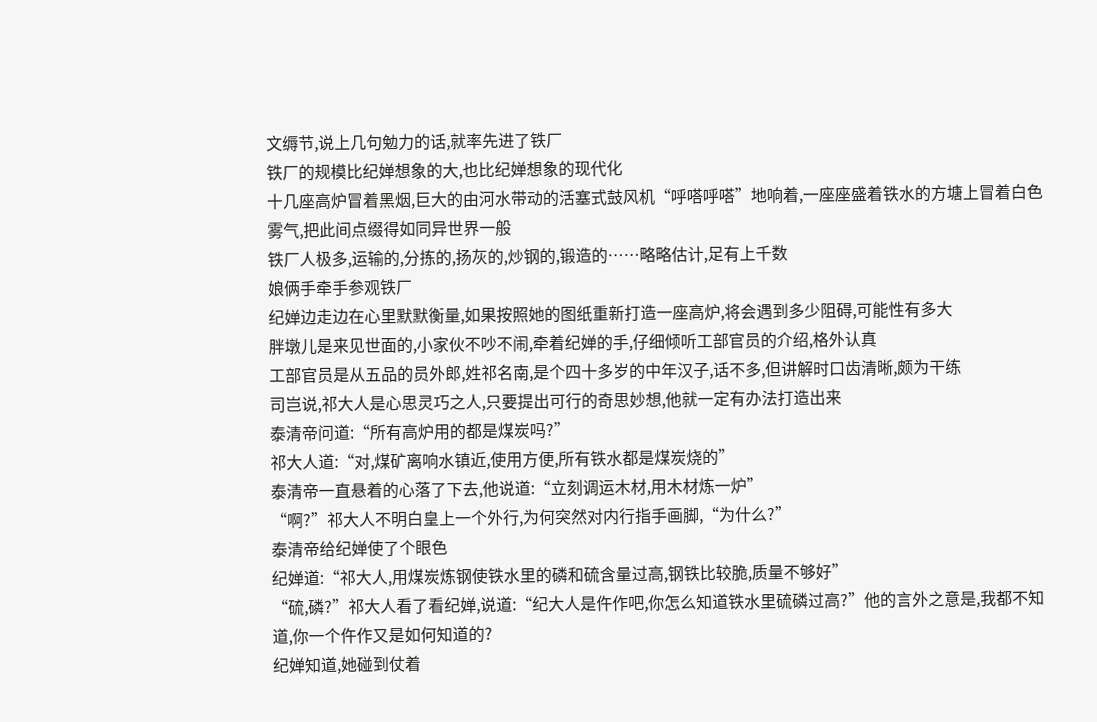文缛节,说上几句勉力的话,就率先进了铁厂
铁厂的规模比纪婵想象的大,也比纪婵想象的现代化
十几座高炉冒着黑烟,巨大的由河水带动的活塞式鼓风机“呼嗒呼嗒”地响着,一座座盛着铁水的方塘上冒着白色雾气,把此间点缀得如同异世界一般
铁厂人极多,运输的,分拣的,扬灰的,炒钢的,锻造的……略略估计,足有上千数
娘俩手牵手参观铁厂
纪婵边走边在心里默默衡量,如果按照她的图纸重新打造一座高炉,将会遇到多少阻碍,可能性有多大
胖墩儿是来见世面的,小家伙不吵不闹,牵着纪婵的手,仔细倾听工部官员的介绍,格外认真
工部官员是从五品的员外郎,姓祁名南,是个四十多岁的中年汉子,话不多,但讲解时口齿清晰,颇为干练
司岂说,祁大人是心思灵巧之人,只要提出可行的奇思妙想,他就一定有办法打造出来
泰清帝问道:“所有高炉用的都是煤炭吗?”
祁大人道:“对,煤矿离响水镇近,使用方便,所有铁水都是煤炭烧的”
泰清帝一直悬着的心落了下去,他说道:“立刻调运木材,用木材炼一炉”
“啊?”祁大人不明白皇上一个外行,为何突然对内行指手画脚,“为什么?”
泰清帝给纪婵使了个眼色
纪婵道:“祁大人,用煤炭炼钢使铁水里的磷和硫含量过高,钢铁比较脆,质量不够好”
“硫,磷?”祁大人看了看纪婵,说道:“纪大人是仵作吧,你怎么知道铁水里硫磷过高?”他的言外之意是,我都不知道,你一个仵作又是如何知道的?
纪婵知道,她碰到仗着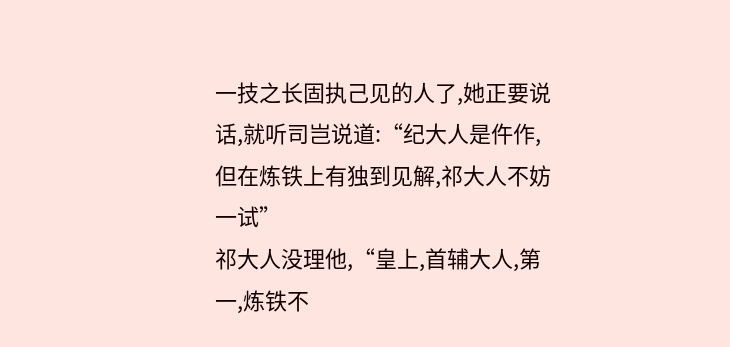一技之长固执己见的人了,她正要说话,就听司岂说道:“纪大人是仵作,但在炼铁上有独到见解,祁大人不妨一试”
祁大人没理他,“皇上,首辅大人,第一,炼铁不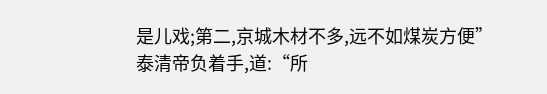是儿戏;第二,京城木材不多,远不如煤炭方便”
泰清帝负着手,道:“所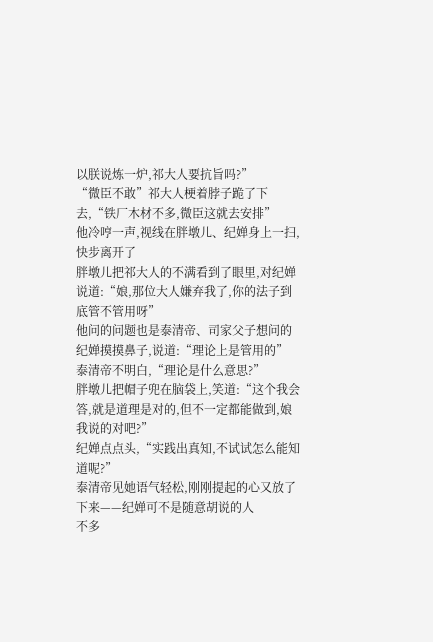以朕说炼一炉,祁大人要抗旨吗?”
“微臣不敢”祁大人梗着脖子跪了下去,“铁厂木材不多,微臣这就去安排”
他冷哼一声,视线在胖墩儿、纪婵身上一扫,快步离开了
胖墩儿把祁大人的不满看到了眼里,对纪婵说道:“娘,那位大人嫌弃我了,你的法子到底管不管用呀”
他问的问题也是泰清帝、司家父子想问的
纪婵摸摸鼻子,说道:“理论上是管用的”
泰清帝不明白,“理论是什么意思?”
胖墩儿把帽子兜在脑袋上,笑道:“这个我会答,就是道理是对的,但不一定都能做到,娘我说的对吧?”
纪婵点点头,“实践出真知,不试试怎么能知道呢?”
泰清帝见她语气轻松,刚刚提起的心又放了下来——纪婵可不是随意胡说的人
不多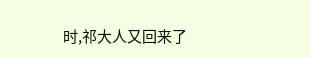时,祁大人又回来了